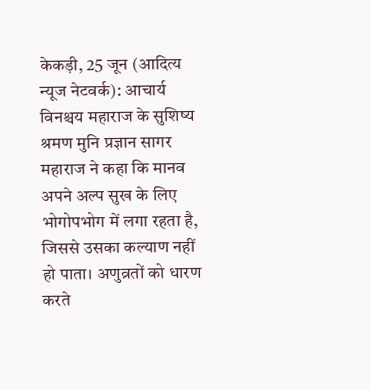केकड़ी, 25 जून (आदित्य न्यूज नेटवर्क): आचार्य विनश्चय महाराज के सुशिष्य श्रमण मुनि प्रज्ञान सागर महाराज ने कहा कि मानव अपने अल्प सुख के लिए भोगोपभोग में लगा रहता है, जिससे उसका कल्याण नहीं हो पाता। अणुव्रतों को धारण करते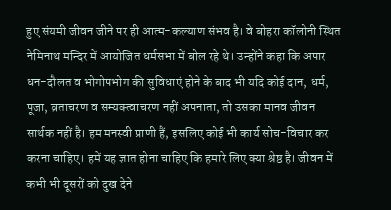हुए संयमी जीवन जीने पर ही आत्म-कल्याण संभव है। वे बोहरा कॉलोनी स्थित नेमिनाथ मन्दिर में आयोजित धर्मसभा में बोल रहे थे। उन्होंने कहा कि अपार धन-दौलत व भोगोपभोग की सुविधाएं होने के बाद भी यदि कोई दान, धर्म, पूजा, व्रताचरण व सम्यक्त्वाचरण नहीं अपनाता, तो उसका मानव जीवन सार्थक नहीं है। हम मनस्वी प्राणी हैं, इसलिए कोई भी कार्य सोच-विचार कर करना चाहिए। हमें यह ज्ञात होना चाहिए कि हमारे लिए क्या श्रेष्ठ है। जीवन में कभी भी दूसरों को दुख देने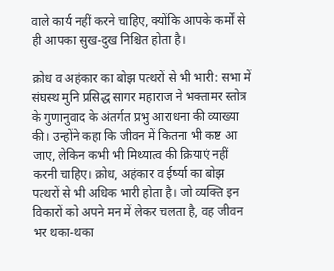वाले कार्य नहीं करने चाहिए, क्योंकि आपके कर्मों से ही आपका सुख-दुख निश्चित होता है।

क्रोध व अहंकार का बोझ पत्थरों से भी भारी: सभा में संघस्थ मुनि प्रसिद्ध सागर महाराज ने भक्तामर स्तोत्र के गुणानुवाद के अंतर्गत प्रभु आराधना की व्याख्या की। उन्होंने कहा कि जीवन में कितना भी कष्ट आ जाए, लेकिन कभी भी मिथ्यात्व की क्रियाएं नहीं करनी चाहिए। क्रोध, अहंकार व ईर्ष्या का बोझ पत्थरों से भी अधिक भारी होता है। जो व्यक्ति इन विकारों को अपने मन में लेकर चलता है, वह जीवन भर थका-थका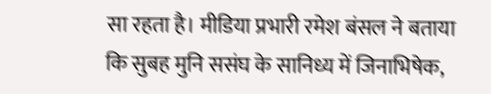सा रहता है। मीडिया प्रभारी रमेश बंसल ने बताया कि सुबह मुनि ससंघ के सानिध्य में जिनाभिषेक,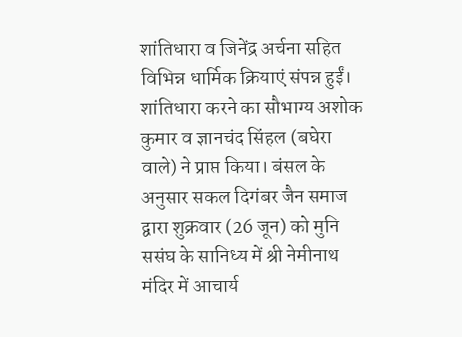शांतिधारा व जिनेंद्र अर्चना सहित विभिन्न धार्मिक क्रियाएं संपन्न हुईं। शांतिधारा करने का सौभाग्य अशोक कुमार व ज्ञानचंद सिंहल (बघेरा वाले) ने प्राप्त किया। बंसल के अनुसार सकल दिगंबर जैन समाज द्वारा शुक्रवार (26 जून) को मुनि ससंघ के सानिध्य में श्री नेमीनाथ मंदिर में आचार्य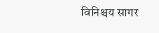विनिश्चय सागर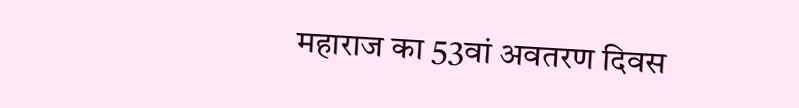महाराज का 53वां अवतरण दिवस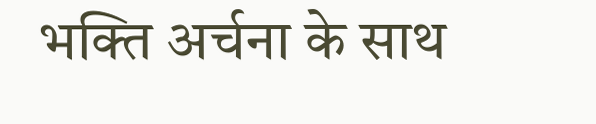भक्ति अर्चना के साथ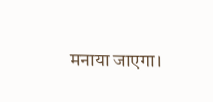मनाया जाएगा।